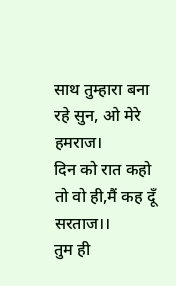साथ तुम्हारा बना रहे सुन, ओ मेरे हमराज।
दिन को रात कहो तो वो ही,मैं कह दूँ सरताज।।
तुम ही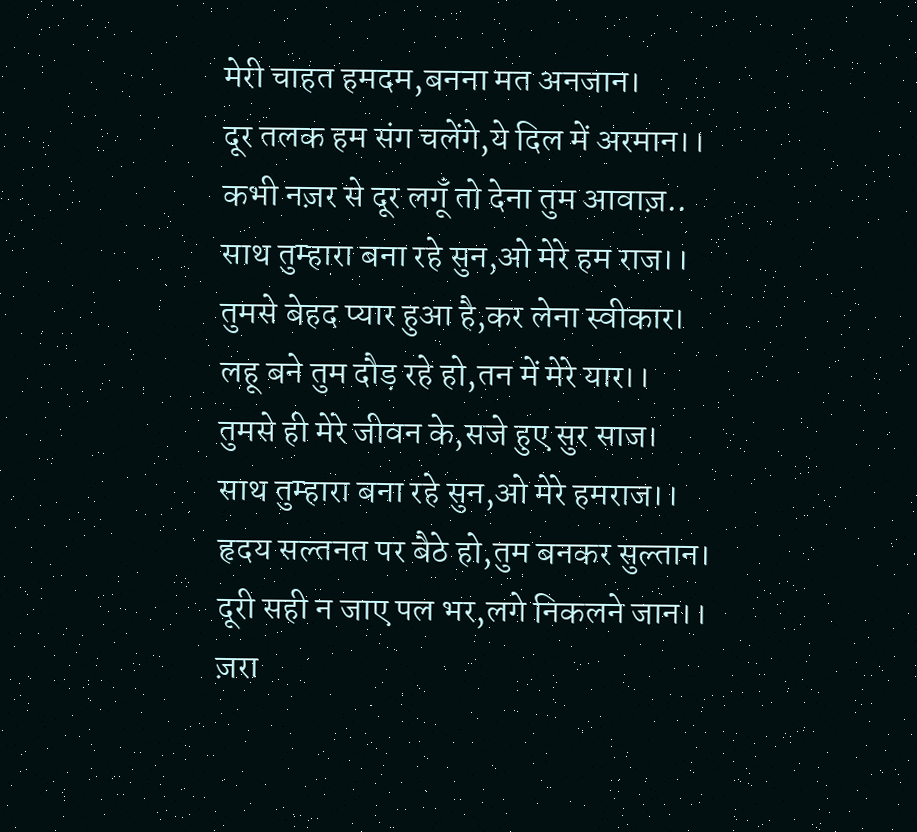मेरी चाहत हमदम,बनना मत अनजान।
दूर तलक हम संग चलेंगे,ये दिल में अरमान।।
कभी नज़र से दूर लगूँ तो देना तुम आवाज़..
साथ तुम्हारा बना रहे सुन,ओ मेरे हम राज।।
तुमसे बेहद प्यार हुआ है,कर लेना स्वीकार।
लहू बने तुम दौड़ रहे हो,तन में मेरे यार।।
तुमसे ही मेरे जीवन के,सजे हुए सुर साज।
साथ तुम्हारा बना रहे सुन,ओ मेरे हमराज।।
हृदय सल्तनत पर बैठे हो,तुम बनकर सुल्तान।
दूरी सही न जाए पल भर,लगे निकलने जान।।
ज़रा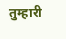तुम्हारी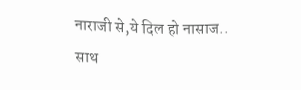नाराजी से,ये दिल हो नासाज..
साथ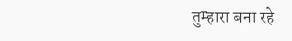तुम्हारा बना रहे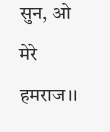सुन, ओ मेरे हमराज।।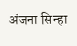अंजना सिन्हा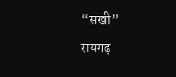“सखी”
रायगढ़